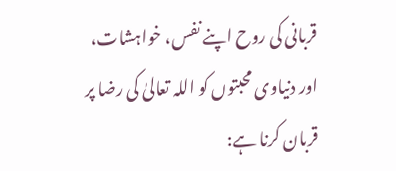قربانی کی روح اپنے نفس، خواہشات، اور دنیاوی محبتوں کو اللہ تعالیٰ کی رضا پر قربان کرنا ہے: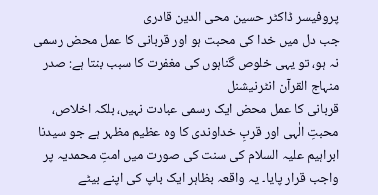پروفیسر ڈاکٹر حسین محی الدین قادری
جب دل میں خدا کی محبت ہو اور قربانی کا عمل محض رسمی نہ ہو، تو یہی خلوص گناہوں کی مغفرت کا سبب بنتا ہے: صدر منہاج القرآن انٹرنیشنل
قربانی کا عمل محض ایک رسمی عبادت نہیں، بلکہ اخلاص، محبتِ الٰہی اور قربِ خداوندی کا وہ عظیم مظہر ہے جو سیدنا ابراہیم علیہ السلام کی سنت کی صورت میں امتِ محمدیہ پر واجب قرار پایا۔ یہ واقعہ بظاہر ایک باپ کی اپنے بیٹے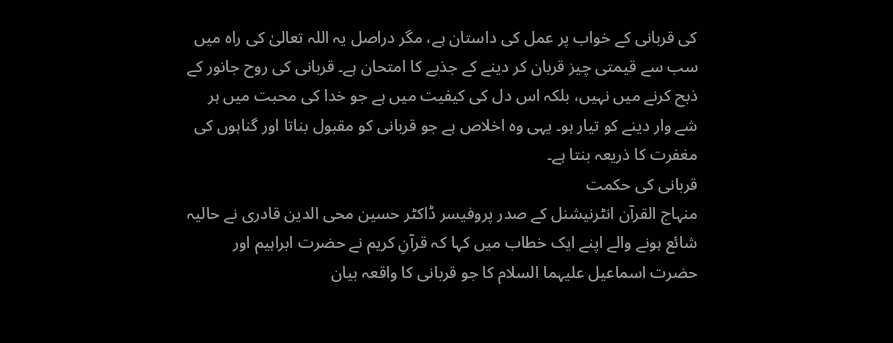کی قربانی کے خواب پر عمل کی داستان ہے، مگر دراصل یہ اللہ تعالیٰ کی راہ میں سب سے قیمتی چیز قربان کر دینے کے جذبے کا امتحان ہے۔ قربانی کی روح جانور کے ذبح کرنے میں نہیں، بلکہ اس دل کی کیفیت میں ہے جو خدا کی محبت میں ہر شے وار دینے کو تیار ہو۔ یہی وہ اخلاص ہے جو قربانی کو مقبول بناتا اور گناہوں کی مغفرت کا ذریعہ بنتا ہے۔
قربانی کی حکمت
منہاج القرآن انٹرنیشنل کے صدر پروفیسر ڈاکٹر حسین محی الدین قادری نے حالیہ شائع ہونے والے اپنے ایک خطاب میں کہا کہ قرآنِ کریم نے حضرت ابراہیم اور حضرت اسماعیل علیہما السلام کا جو قربانی کا واقعہ بیان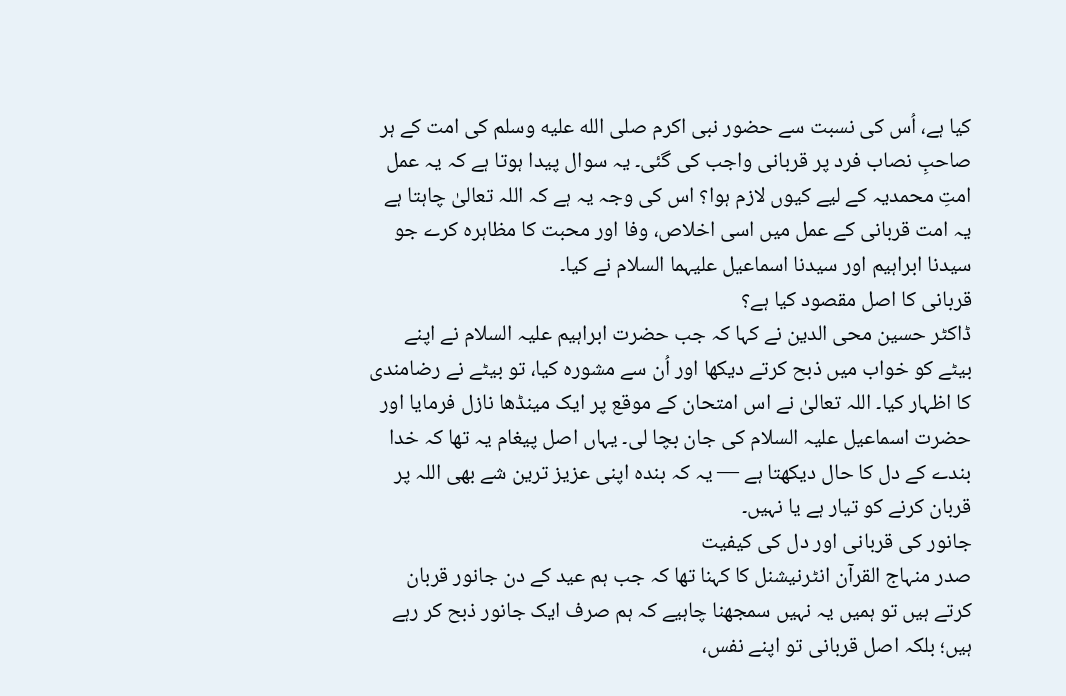کیا ہے، اُس کی نسبت سے حضور نبی اکرم صلى الله عليه وسلم کی امت کے ہر صاحبِ نصاب فرد پر قربانی واجب کی گئی۔ یہ سوال پیدا ہوتا ہے کہ یہ عمل امتِ محمدیہ کے لیے کیوں لازم ہوا؟ اس کی وجہ یہ ہے کہ اللہ تعالیٰ چاہتا ہے یہ امت قربانی کے عمل میں اسی اخلاص، وفا اور محبت کا مظاہرہ کرے جو سیدنا ابراہیم اور سیدنا اسماعیل علیہما السلام نے کیا۔
قربانی کا اصل مقصود کیا ہے؟
ڈاکٹر حسین محی الدین نے کہا کہ جب حضرت ابراہیم علیہ السلام نے اپنے بیٹے کو خواب میں ذبح کرتے دیکھا اور اُن سے مشورہ کیا، تو بیٹے نے رضامندی کا اظہار کیا۔ اللہ تعالیٰ نے اس امتحان کے موقع پر ایک مینڈھا نازل فرمایا اور حضرت اسماعیل علیہ السلام کی جان بچا لی۔ یہاں اصل پیغام یہ تھا کہ خدا بندے کے دل کا حال دیکھتا ہے — یہ کہ بندہ اپنی عزیز ترین شے بھی اللہ پر قربان کرنے کو تیار ہے یا نہیں۔
جانور کی قربانی اور دل کی کیفیت
صدر منہاج القرآن انٹرنیشنل کا کہنا تھا کہ جب ہم عید کے دن جانور قربان کرتے ہیں تو ہمیں یہ نہیں سمجھنا چاہیے کہ ہم صرف ایک جانور ذبح کر رہے ہیں؛ بلکہ اصل قربانی تو اپنے نفس،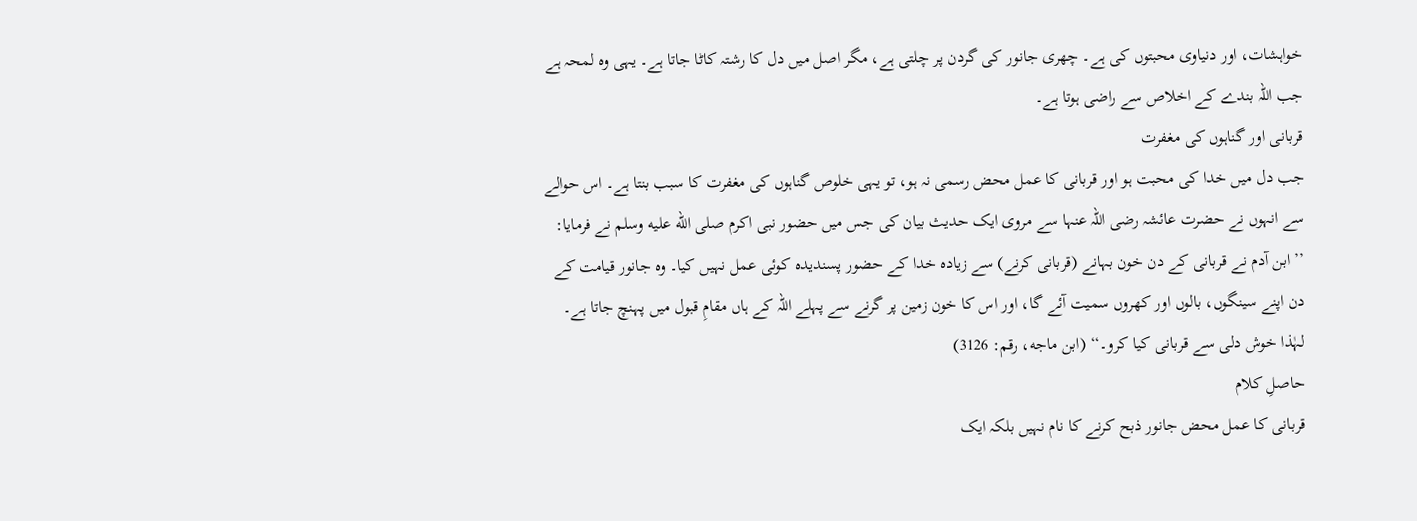خواہشات، اور دنیاوی محبتوں کی ہے۔ چھری جانور کی گردن پر چلتی ہے، مگر اصل میں دل کا رشتہ کاٹا جاتا ہے۔ یہی وہ لمحہ ہے جب اللہ بندے کے اخلاص سے راضی ہوتا ہے۔
قربانی اور گناہوں کی مغفرت
جب دل میں خدا کی محبت ہو اور قربانی کا عمل محض رسمی نہ ہو، تو یہی خلوص گناہوں کی مغفرت کا سبب بنتا ہے۔ اس حوالے سے انہوں نے حضرت عائشہ رضی اللہ عنہا سے مروی ایک حدیث بیان کی جس میں حضور نبی اکرم صلى الله عليه وسلم نے فرمایا:
’’ابن آدم نے قربانی کے دن خون بہانے (قربانی کرنے) سے زیادہ خدا کے حضور پسندیدہ کوئی عمل نہیں کیا۔ وہ جانور قیامت کے دن اپنے سینگوں، بالوں اور کھروں سمیت آئے گا، اور اس کا خون زمین پر گرنے سے پہلے اللہ کے ہاں مقامِ قبول میں پہنچ جاتا ہے۔ لہٰذا خوش دلی سے قربانی کیا کرو۔‘‘ (ابن ماجه، رقم: 3126)
حاصلِ کلام
قربانی کا عمل محض جانور ذبح کرنے کا نام نہیں بلکہ ایک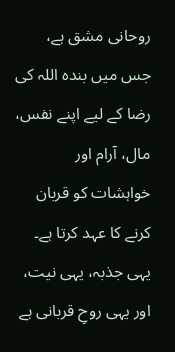روحانی مشق ہے، جس میں بندہ اللہ کی رضا کے لیے اپنے نفس، مال، آرام اور خواہشات کو قربان کرنے کا عہد کرتا ہے۔ یہی جذبہ، یہی نیت، اور یہی روحِ قربانی ہے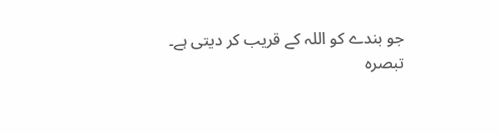جو بندے کو اللہ کے قریب کر دیتی ہے۔
تبصرہ